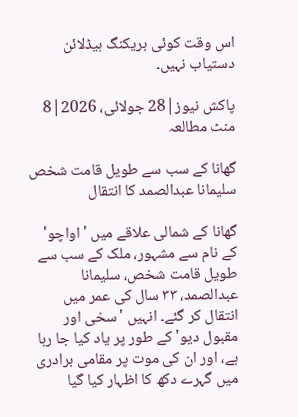اس وقت کوئی بریکنگ ہیڈلائن دستیاب نہیں۔

پاکش نیوز|28 جولائی، 2026|8 منٹ مطالعہ

گھانا کے سب سے طویل قامت شخص سلیمانا عبدالصمد کا انتقال

گھانا کے شمالی علاقے میں 'اواچو' کے نام سے مشہور، ملک کے سب سے طویل قامت شخص، سلیمانا عبدالصمد، ۳۳ سال کی عمر میں انتقال کر گئے۔ انہیں 'سخی اور مقبول دیو' کے طور پر یاد کیا جا رہا ہے، اور ان کی موت پر مقامی برادری میں گہرے دکھ کا اظہار کیا گیا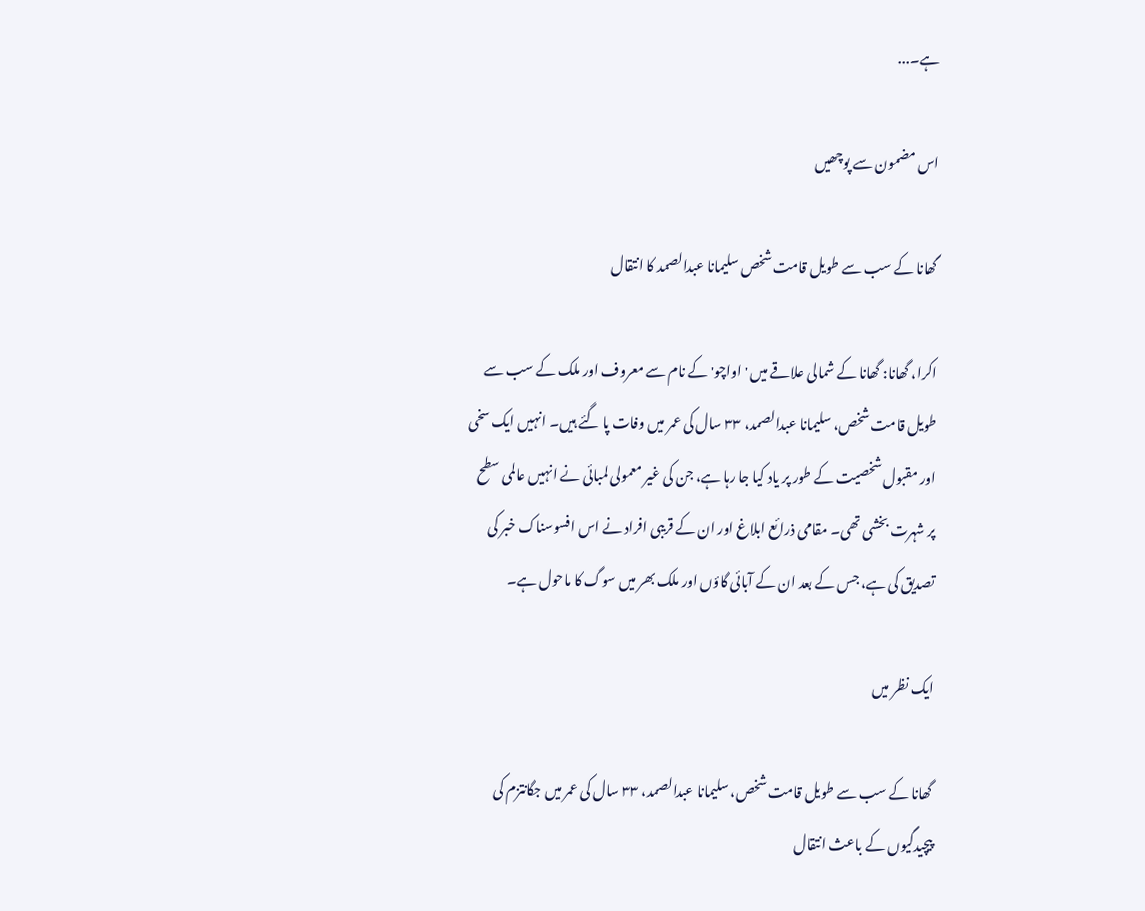ہے۔...

اس مضمون سے پوچھیں

گھانا کے سب سے طویل قامت شخص سلیمانا عبدالصمد کا انتقال

اکرا، گھانا: گھانا کے شمالی علاقے میں 'اواچو' کے نام سے معروف اور ملک کے سب سے طویل قامت شخص، سلیمانا عبدالصمد، ۳۳ سال کی عمر میں وفات پا گئے ہیں۔ انہیں ایک سخی اور مقبول شخصیت کے طور پر یاد کیا جا رہا ہے، جن کی غیر معمولی لمبائی نے انہیں عالمی سطح پر شہرت بخشی تھی۔ مقامی ذرائع ابلاغ اور ان کے قریبی افراد نے اس افسوسناک خبر کی تصدیق کی ہے، جس کے بعد ان کے آبائی گاؤں اور ملک بھر میں سوگ کا ماحول ہے۔

ایک نظر میں

گھانا کے سب سے طویل قامت شخص، سلیمانا عبدالصمد، ۳۳ سال کی عمر میں جگانتزم کی پیچیدگیوں کے باعث انتقال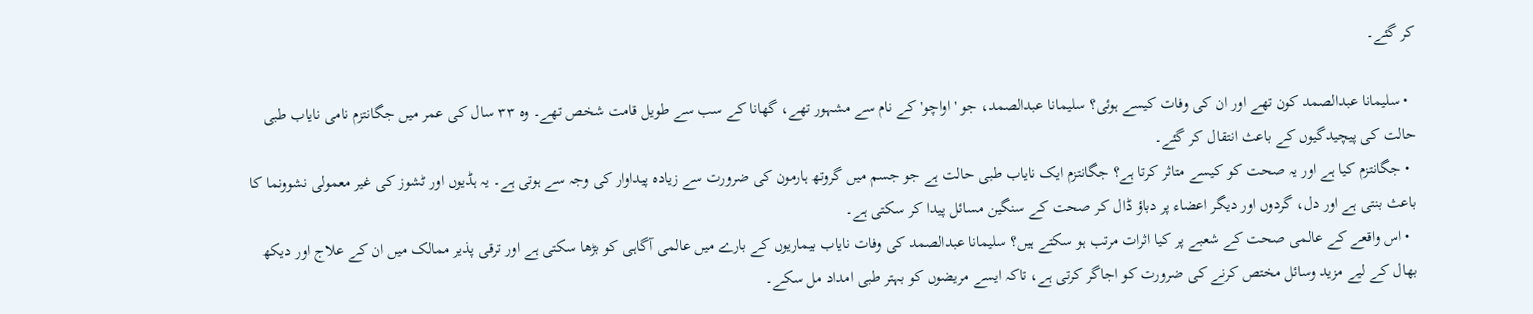کر گئے۔

  • سلیمانا عبدالصمد کون تھے اور ان کی وفات کیسے ہوئی؟ سلیمانا عبدالصمد، جو 'اواچو' کے نام سے مشہور تھے، گھانا کے سب سے طویل قامت شخص تھے۔ وہ ۳۳ سال کی عمر میں جگانتزم نامی نایاب طبی حالت کی پیچیدگیوں کے باعث انتقال کر گئے۔
  • جگانتزم کیا ہے اور یہ صحت کو کیسے متاثر کرتا ہے؟ جگانتزم ایک نایاب طبی حالت ہے جو جسم میں گروتھ ہارمون کی ضرورت سے زیادہ پیداوار کی وجہ سے ہوتی ہے۔ یہ ہڈیوں اور ٹشوز کی غیر معمولی نشوونما کا باعث بنتی ہے اور دل، گردوں اور دیگر اعضاء پر دباؤ ڈال کر صحت کے سنگین مسائل پیدا کر سکتی ہے۔
  • اس واقعے کے عالمی صحت کے شعبے پر کیا اثرات مرتب ہو سکتے ہیں؟ سلیمانا عبدالصمد کی وفات نایاب بیماریوں کے بارے میں عالمی آگاہی کو بڑھا سکتی ہے اور ترقی پذیر ممالک میں ان کے علاج اور دیکھ بھال کے لیے مزید وسائل مختص کرنے کی ضرورت کو اجاگر کرتی ہے، تاکہ ایسے مریضوں کو بہتر طبی امداد مل سکے۔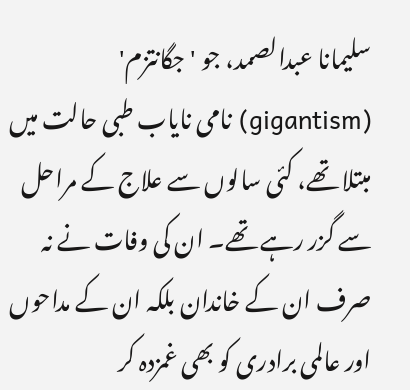سلیمانا عبدالصمد، جو 'جگانتزم' (gigantism) نامی نایاب طبی حالت میں مبتلا تھے، کئی سالوں سے علاج کے مراحل سے گزر رہے تھے۔ ان کی وفات نے نہ صرف ان کے خاندان بلکہ ان کے مداحوں اور عالمی برادری کو بھی غمزدہ کر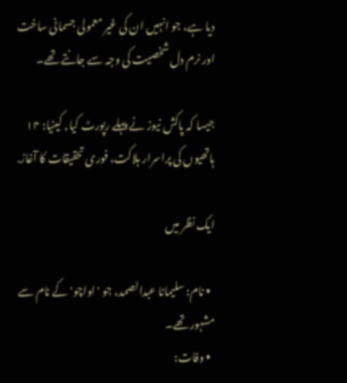دیا ہے، جو انہیں ان کی غیر معمولی جسمانی ساخت اور نرم دل شخصیت کی وجہ سے جانتے تھے۔

جیسا کہ پاکش نیوز نے پہلے رپورٹ کیا, کینیا: ۱۴ ہاتھیوں کی پراسرار ہلاکت، فوری تحقیقات کا آغاز.

ایک نظر میں

  • نام: سلیمانا عبدالصمد، جو 'اواچو' کے نام سے مشہور تھے۔
  • وفات: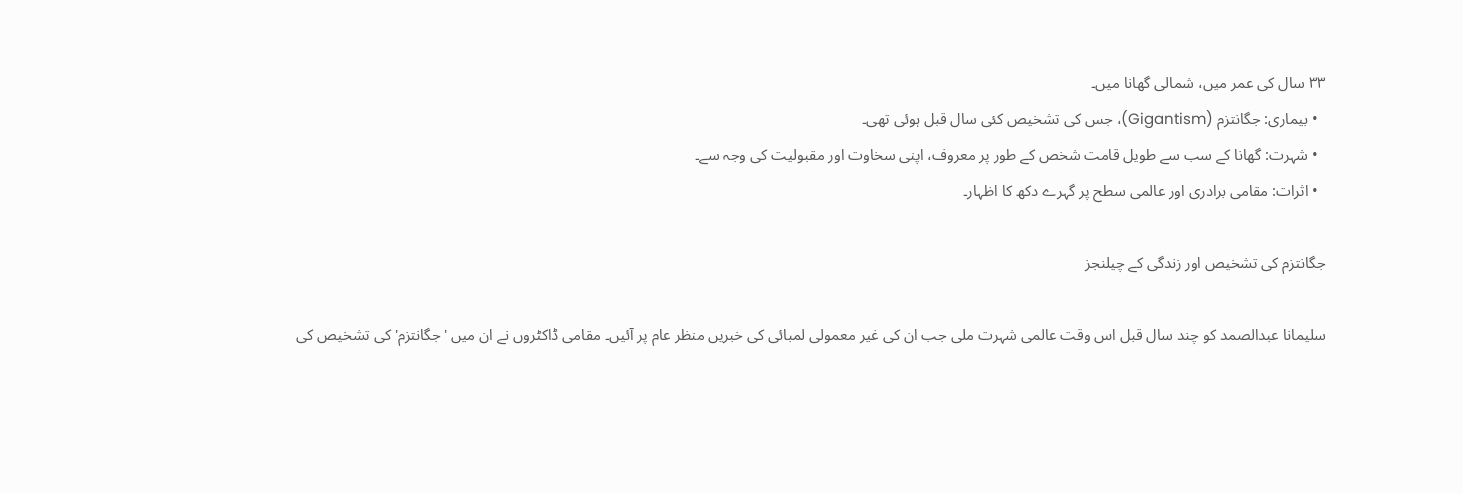۳۳ سال کی عمر میں، شمالی گھانا میں۔
  • بیماری: جگانتزم (Gigantism)، جس کی تشخیص کئی سال قبل ہوئی تھی۔
  • شہرت: گھانا کے سب سے طویل قامت شخص کے طور پر معروف، اپنی سخاوت اور مقبولیت کی وجہ سے۔
  • اثرات: مقامی برادری اور عالمی سطح پر گہرے دکھ کا اظہار۔

جگانتزم کی تشخیص اور زندگی کے چیلنجز

سلیمانا عبدالصمد کو چند سال قبل اس وقت عالمی شہرت ملی جب ان کی غیر معمولی لمبائی کی خبریں منظر عام پر آئیں۔ مقامی ڈاکٹروں نے ان میں 'جگانتزم' کی تشخیص کی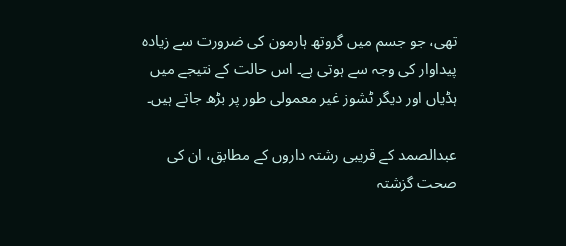تھی، جو جسم میں گروتھ ہارمون کی ضرورت سے زیادہ پیداوار کی وجہ سے ہوتی ہے۔ اس حالت کے نتیجے میں ہڈیاں اور دیگر ٹشوز غیر معمولی طور پر بڑھ جاتے ہیں۔

عبدالصمد کے قریبی رشتہ داروں کے مطابق، ان کی صحت گزشتہ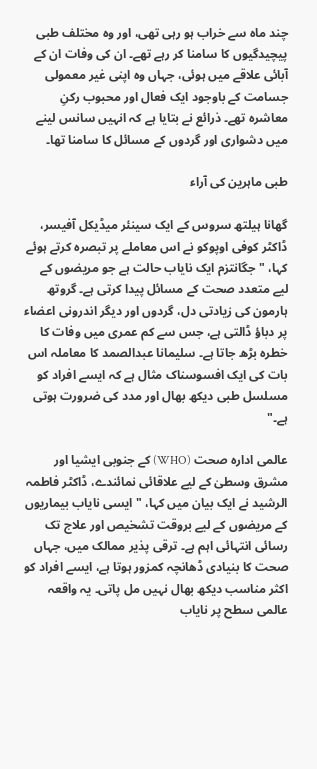چند ماہ سے خراب ہو رہی تھی، اور وہ مختلف طبی پیچیدگیوں کا سامنا کر رہے تھے۔ ان کی وفات ان کے آبائی علاقے میں ہوئی، جہاں وہ اپنی غیر معمولی جسامت کے باوجود ایک فعال اور محبوب رکنِ معاشرہ تھے۔ ذرائع نے بتایا ہے کہ انہیں سانس لینے میں دشواری اور گردوں کے مسائل کا سامنا تھا۔

طبی ماہرین کی آراء

گھانا ہیلتھ سروس کے ایک سینئر میڈیکل آفیسر، ڈاکٹر کوفی اوپوکو نے اس معاملے پر تبصرہ کرتے ہوئے کہا، "جگانتزم ایک نایاب حالت ہے جو مریضوں کے لیے متعدد صحت کے مسائل پیدا کرتی ہے۔ گروتھ ہارمون کی زیادتی دل، گردوں اور دیگر اندرونی اعضاء پر دباؤ ڈالتی ہے، جس سے کم عمری میں وفات کا خطرہ بڑھ جاتا ہے۔ سلیمانا عبدالصمد کا معاملہ اس بات کی ایک افسوسناک مثال ہے کہ ایسے افراد کو مسلسل طبی دیکھ بھال اور مدد کی ضرورت ہوتی ہے۔"

عالمی ادارہ صحت (WHO) کے جنوبی ایشیا اور مشرق وسطیٰ کے لیے علاقائی نمائندے، ڈاکٹر فاطمہ الرشید نے ایک بیان میں کہا، "ایسی نایاب بیماریوں کے مریضوں کے لیے بروقت تشخیص اور علاج تک رسائی انتہائی اہم ہے۔ ترقی پذیر ممالک میں، جہاں صحت کا بنیادی ڈھانچہ کمزور ہوتا ہے، ایسے افراد کو اکثر مناسب دیکھ بھال نہیں مل پاتی۔ یہ واقعہ عالمی سطح پر نایاب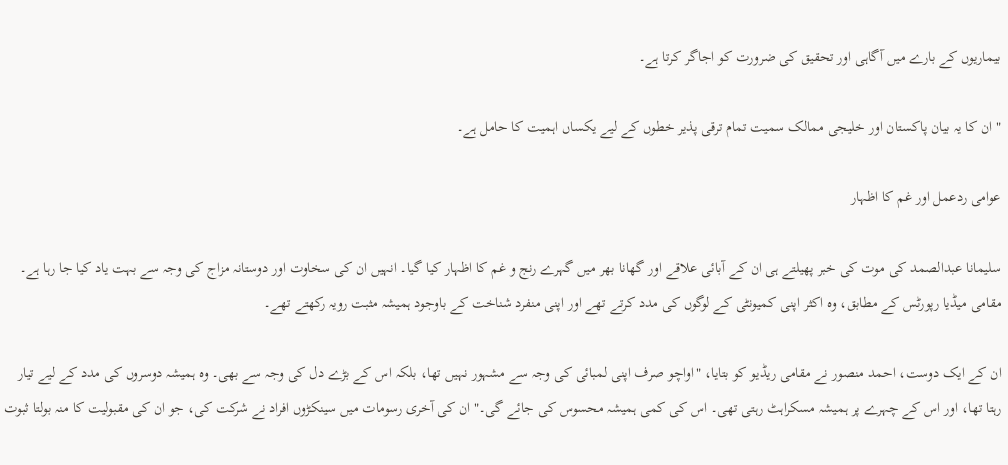بیماریوں کے بارے میں آگاہی اور تحقیق کی ضرورت کو اجاگر کرتا ہے۔

" ان کا یہ بیان پاکستان اور خلیجی ممالک سمیت تمام ترقی پذیر خطوں کے لیے یکساں اہمیت کا حامل ہے۔

عوامی ردعمل اور غم کا اظہار

سلیمانا عبدالصمد کی موت کی خبر پھیلتے ہی ان کے آبائی علاقے اور گھانا بھر میں گہرے رنج و غم کا اظہار کیا گیا۔ انہیں ان کی سخاوت اور دوستانہ مزاج کی وجہ سے بہت یاد کیا جا رہا ہے۔ مقامی میڈیا رپورٹس کے مطابق، وہ اکثر اپنی کمیونٹی کے لوگوں کی مدد کرتے تھے اور اپنی منفرد شناخت کے باوجود ہمیشہ مثبت رویہ رکھتے تھے۔

ان کے ایک دوست، احمد منصور نے مقامی ریڈیو کو بتایا، "اواچو صرف اپنی لمبائی کی وجہ سے مشہور نہیں تھا، بلکہ اس کے بڑے دل کی وجہ سے بھی۔ وہ ہمیشہ دوسروں کی مدد کے لیے تیار رہتا تھا، اور اس کے چہرے پر ہمیشہ مسکراہٹ رہتی تھی۔ اس کی کمی ہمیشہ محسوس کی جائے گی۔" ان کی آخری رسومات میں سینکڑوں افراد نے شرکت کی، جو ان کی مقبولیت کا منہ بولتا ثبوت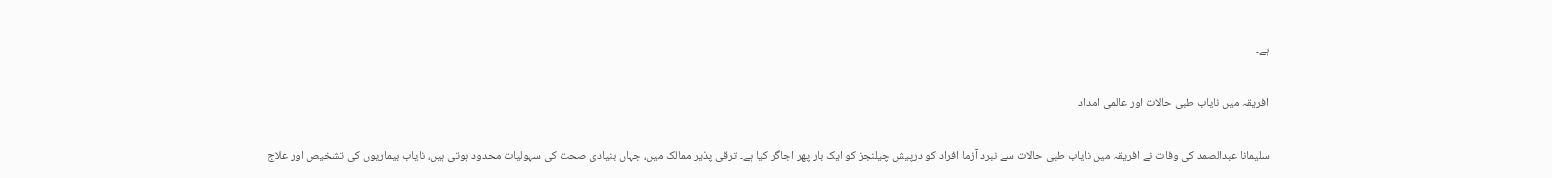ہے۔

افریقہ میں نایاب طبی حالات اور عالمی امداد

سلیمانا عبدالصمد کی وفات نے افریقہ میں نایاب طبی حالات سے نبرد آزما افراد کو درپیش چیلنجز کو ایک بار پھر اجاگر کیا ہے۔ ترقی پذیر ممالک میں، جہاں بنیادی صحت کی سہولیات محدود ہوتی ہیں، نایاب بیماریوں کی تشخیص اور علاج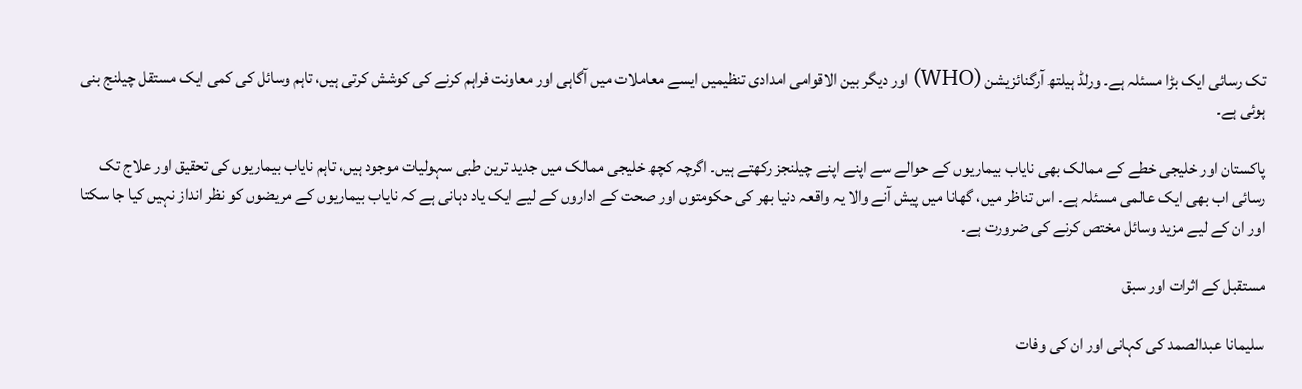تک رسائی ایک بڑا مسئلہ ہے۔ ورلڈ ہیلتھ آرگنائزیشن (WHO) اور دیگر بین الاقوامی امدادی تنظیمیں ایسے معاملات میں آگاہی اور معاونت فراہم کرنے کی کوشش کرتی ہیں، تاہم وسائل کی کمی ایک مستقل چیلنج بنی ہوئی ہے۔

پاکستان اور خلیجی خطے کے ممالک بھی نایاب بیماریوں کے حوالے سے اپنے اپنے چیلنجز رکھتے ہیں۔ اگرچہ کچھ خلیجی ممالک میں جدید ترین طبی سہولیات موجود ہیں، تاہم نایاب بیماریوں کی تحقیق اور علاج تک رسائی اب بھی ایک عالمی مسئلہ ہے۔ اس تناظر میں، گھانا میں پیش آنے والا یہ واقعہ دنیا بھر کی حکومتوں اور صحت کے اداروں کے لیے ایک یاد دہانی ہے کہ نایاب بیماریوں کے مریضوں کو نظر انداز نہیں کیا جا سکتا اور ان کے لیے مزید وسائل مختص کرنے کی ضرورت ہے۔

مستقبل کے اثرات اور سبق

سلیمانا عبدالصمد کی کہانی اور ان کی وفات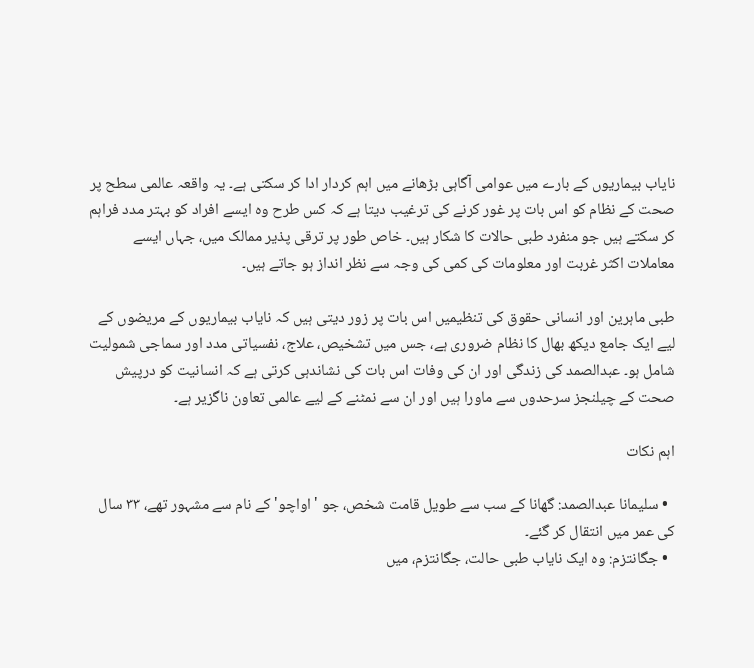نایاب بیماریوں کے بارے میں عوامی آگاہی بڑھانے میں اہم کردار ادا کر سکتی ہے۔ یہ واقعہ عالمی سطح پر صحت کے نظام کو اس بات پر غور کرنے کی ترغیب دیتا ہے کہ کس طرح وہ ایسے افراد کو بہتر مدد فراہم کر سکتے ہیں جو منفرد طبی حالات کا شکار ہیں۔ خاص طور پر ترقی پذیر ممالک میں، جہاں ایسے معاملات اکثر غربت اور معلومات کی کمی کی وجہ سے نظر انداز ہو جاتے ہیں۔

طبی ماہرین اور انسانی حقوق کی تنظیمیں اس بات پر زور دیتی ہیں کہ نایاب بیماریوں کے مریضوں کے لیے ایک جامع دیکھ بھال کا نظام ضروری ہے، جس میں تشخیص، علاج، نفسیاتی مدد اور سماجی شمولیت شامل ہو۔ عبدالصمد کی زندگی اور ان کی وفات اس بات کی نشاندہی کرتی ہے کہ انسانیت کو درپیش صحت کے چیلنجز سرحدوں سے ماورا ہیں اور ان سے نمٹنے کے لیے عالمی تعاون ناگزیر ہے۔

اہم نکات

  • سلیمانا عبدالصمد: گھانا کے سب سے طویل قامت شخص، جو 'اواچو' کے نام سے مشہور تھے، ۳۳ سال کی عمر میں انتقال کر گئے۔
  • جگانتزم: وہ ایک نایاب طبی حالت، جگانتزم، میں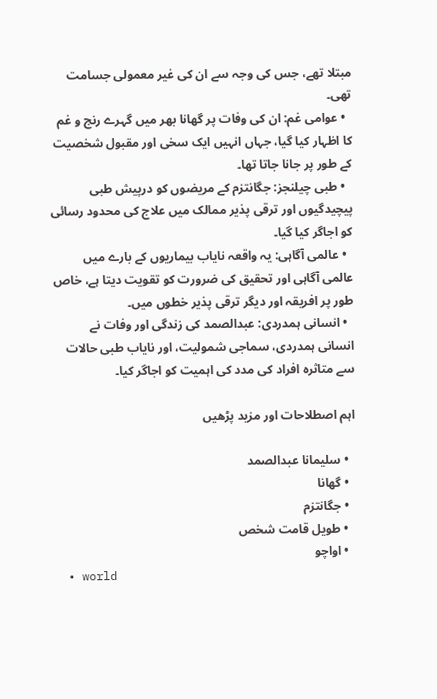مبتلا تھے، جس کی وجہ سے ان کی غیر معمولی جسامت تھی۔
  • عوامی غم: ان کی وفات پر گھانا بھر میں گہرے رنج و غم کا اظہار کیا گیا، جہاں انہیں ایک سخی اور مقبول شخصیت کے طور پر جانا جاتا تھا۔
  • طبی چیلنجز: جگانتزم کے مریضوں کو درپیش طبی پیچیدگیوں اور ترقی پذیر ممالک میں علاج کی محدود رسائی کو اجاگر کیا گیا۔
  • عالمی آگاہی: یہ واقعہ نایاب بیماریوں کے بارے میں عالمی آگاہی اور تحقیق کی ضرورت کو تقویت دیتا ہے، خاص طور پر افریقہ اور دیگر ترقی پذیر خطوں میں۔
  • انسانی ہمدردی: عبدالصمد کی زندگی اور وفات نے انسانی ہمدردی، سماجی شمولیت، اور نایاب طبی حالات سے متاثرہ افراد کی مدد کی اہمیت کو اجاگر کیا۔

اہم اصطلاحات اور مزید پڑھیں

  • سلیمانا عبدالصمد
  • گھانا
  • جگانتزم
  • طویل قامت شخص
  • اواچو
  • world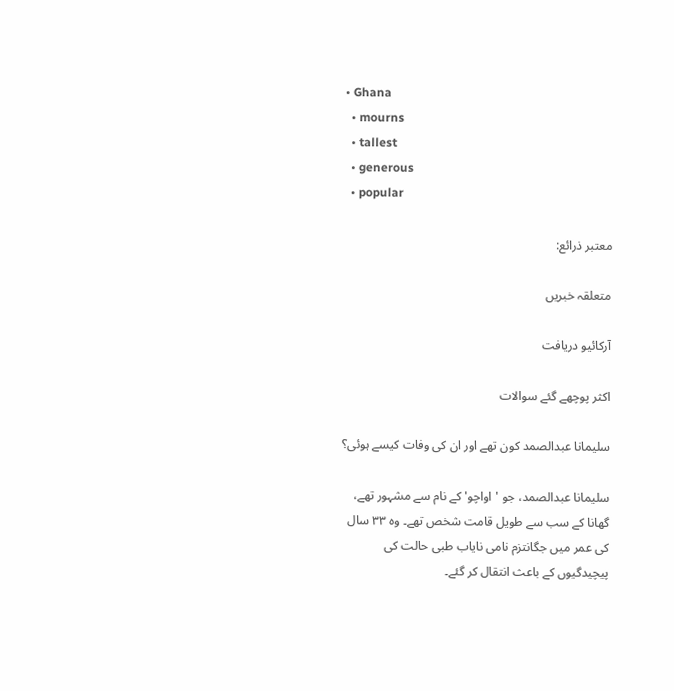• Ghana
  • mourns
  • tallest
  • generous
  • popular

معتبر ذرائع:

متعلقہ خبریں

آرکائیو دریافت

اکثر پوچھے گئے سوالات

سلیمانا عبدالصمد کون تھے اور ان کی وفات کیسے ہوئی؟

سلیمانا عبدالصمد، جو 'اواچو' کے نام سے مشہور تھے، گھانا کے سب سے طویل قامت شخص تھے۔ وہ ۳۳ سال کی عمر میں جگانتزم نامی نایاب طبی حالت کی پیچیدگیوں کے باعث انتقال کر گئے۔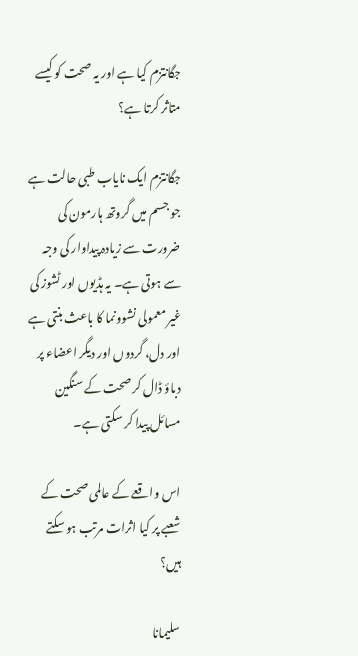جگانتزم کیا ہے اور یہ صحت کو کیسے متاثر کرتا ہے؟

جگانتزم ایک نایاب طبی حالت ہے جو جسم میں گروتھ ہارمون کی ضرورت سے زیادہ پیداوار کی وجہ سے ہوتی ہے۔ یہ ہڈیوں اور ٹشوز کی غیر معمولی نشوونما کا باعث بنتی ہے اور دل، گردوں اور دیگر اعضاء پر دباؤ ڈال کر صحت کے سنگین مسائل پیدا کر سکتی ہے۔

اس واقعے کے عالمی صحت کے شعبے پر کیا اثرات مرتب ہو سکتے ہیں؟

سلیمانا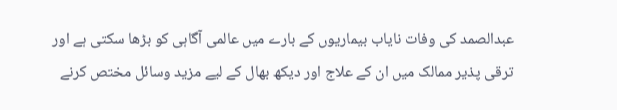عبدالصمد کی وفات نایاب بیماریوں کے بارے میں عالمی آگاہی کو بڑھا سکتی ہے اور ترقی پذیر ممالک میں ان کے علاج اور دیکھ بھال کے لیے مزید وسائل مختص کرنے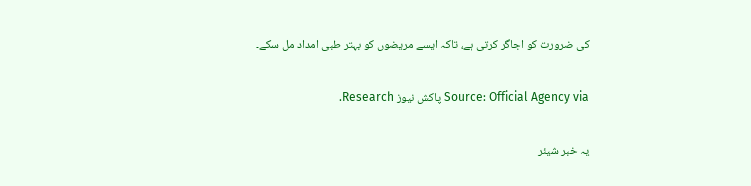کی ضرورت کو اجاگر کرتی ہے، تاکہ ایسے مریضوں کو بہتر طبی امداد مل سکے۔

Source: Official Agency via پاکش نیوز Research.

یہ خبر شیئر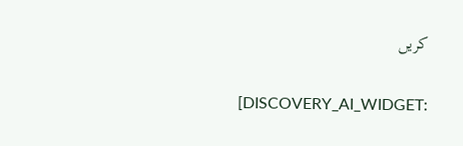کریں

[DISCOVERY_AI_WIDGET: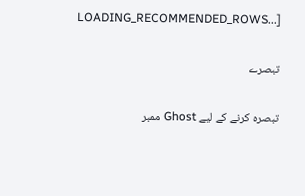LOADING_RECOMMENDED_ROWS...]

تبصرے

تبصرہ کرنے کے لیے Ghost ممبر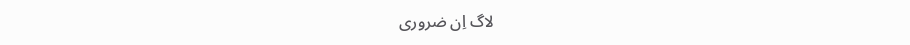لاگ اِن ضروری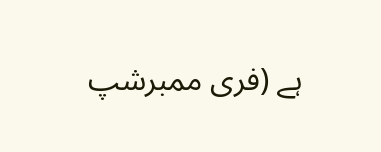ہے (فری ممبرشپ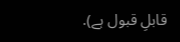قابلِ قبول ہے).